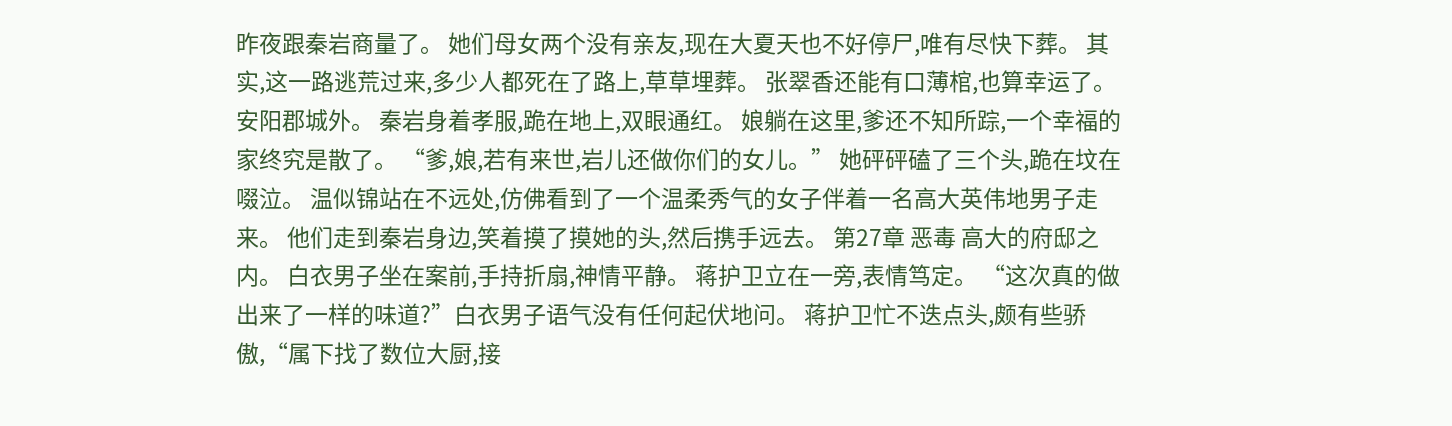昨夜跟秦岩商量了。 她们母女两个没有亲友,现在大夏天也不好停尸,唯有尽快下葬。 其实,这一路逃荒过来,多少人都死在了路上,草草埋葬。 张翠香还能有口薄棺,也算幸运了。 安阳郡城外。 秦岩身着孝服,跪在地上,双眼通红。 娘躺在这里,爹还不知所踪,一个幸福的家终究是散了。 “爹,娘,若有来世,岩儿还做你们的女儿。” 她砰砰磕了三个头,跪在坟在啜泣。 温似锦站在不远处,仿佛看到了一个温柔秀气的女子伴着一名高大英伟地男子走来。 他们走到秦岩身边,笑着摸了摸她的头,然后携手远去。 第27章 恶毒 高大的府邸之内。 白衣男子坐在案前,手持折扇,神情平静。 蒋护卫立在一旁,表情笃定。 “这次真的做出来了一样的味道?”白衣男子语气没有任何起伏地问。 蒋护卫忙不迭点头,颇有些骄傲,“属下找了数位大厨,接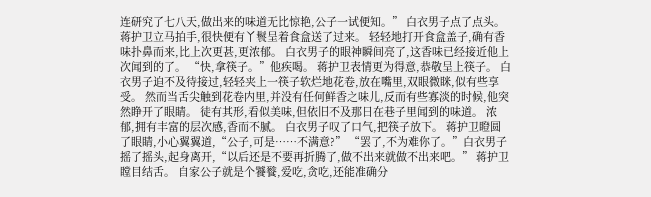连研究了七八天,做出来的味道无比惊艳,公子一试便知。” 白衣男子点了点头。 蒋护卫立马拍手,很快便有丫鬟呈着食盒送了过来。 轻轻地打开食盒盖子,确有香味扑鼻而来,比上次更甚,更浓郁。 白衣男子的眼神瞬间亮了,这香味已经接近他上次闻到的了。 “快,拿筷子。”他疾喝。 蒋护卫表情更为得意,恭敬呈上筷子。 白衣男子迫不及待接过,轻轻夹上一筷子软烂地花卷,放在嘴里,双眼微眯,似有些享受。 然而当舌尖触到花卷内里,并没有任何鲜香之味儿,反而有些寡淡的时候,他突然睁开了眼睛。 徒有其形,看似美味,但依旧不及那日在巷子里闻到的味道。 浓郁,拥有丰富的层次感,香而不腻。 白衣男子叹了口气,把筷子放下。 蒋护卫瞪圆了眼睛,小心翼翼道,“公子,可是……不满意?” “罢了,不为难你了。”白衣男子摇了摇头,起身离开,“以后还是不要再折腾了,做不出来就做不出来吧。” 蒋护卫瞠目结舌。 自家公子就是个饕餮,爱吃,贪吃,还能准确分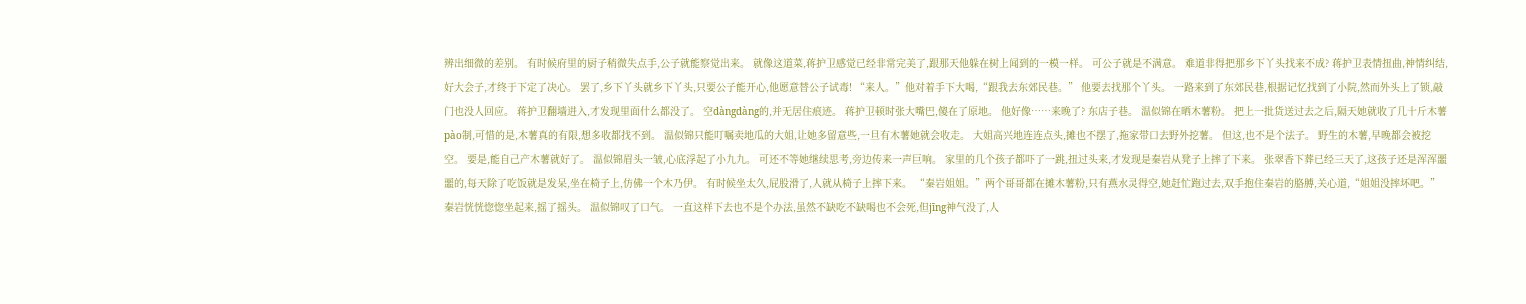辨出细微的差别。 有时候府里的厨子稍微失点手,公子就能察觉出来。 就像这道菜,蒋护卫感觉已经非常完美了,跟那天他躲在树上闻到的一模一样。 可公子就是不满意。 难道非得把那乡下丫头找来不成? 蒋护卫表情扭曲,神情纠结,好大会子,才终于下定了决心。 罢了,乡下丫头就乡下丫头,只要公子能开心,他愿意替公子试毒! “来人。”他对着手下大喝,“跟我去东郊民巷。” 他要去找那个丫头。 一路来到了东郊民巷,根据记忆找到了小院,然而外头上了锁,敲门也没人回应。 蒋护卫翻墙进入,才发现里面什么都没了。 空dàngdàng的,并无居住痕迹。 蒋护卫顿时张大嘴巴,傻在了原地。 他好像……来晚了? 东店子巷。 温似锦在晒木薯粉。 把上一批货送过去之后,隔天她就收了几十斤木薯pào制,可惜的是,木薯真的有限,想多收都找不到。 温似锦只能叮嘱卖地瓜的大姐,让她多留意些,一旦有木薯她就会收走。 大姐高兴地连连点头,摊也不摆了,拖家带口去野外挖薯。 但这,也不是个法子。 野生的木薯,早晚都会被挖空。 要是,能自己产木薯就好了。 温似锦眉头一皱,心底浮起了小九九。 可还不等她继续思考,旁边传来一声巨响。 家里的几个孩子都吓了一跳,扭过头来,才发现是秦岩从凳子上摔了下来。 张翠香下葬已经三天了,这孩子还是浑浑噩噩的,每天除了吃饭就是发呆,坐在椅子上,仿佛一个木乃伊。 有时候坐太久,屁股滑了,人就从椅子上摔下来。 “秦岩姐姐。”两个哥哥都在摊木薯粉,只有燕水灵得空,她赶忙跑过去,双手抱住秦岩的胳膊,关心道,“姐姐没摔坏吧。” 秦岩恍恍惚惚坐起来,摇了摇头。 温似锦叹了口气。 一直这样下去也不是个办法,虽然不缺吃不缺喝也不会死,但jīng神气没了,人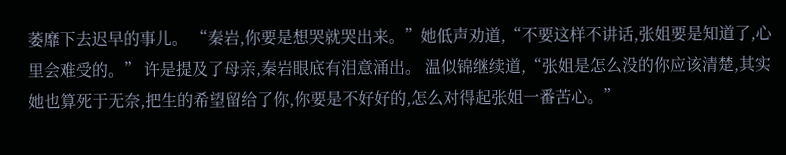萎靡下去迟早的事儿。 “秦岩,你要是想哭就哭出来。”她低声劝道,“不要这样不讲话,张姐要是知道了,心里会难受的。” 许是提及了母亲,秦岩眼底有泪意涌出。 温似锦继续道,“张姐是怎么没的你应该清楚,其实她也算死于无奈,把生的希望留给了你,你要是不好好的,怎么对得起张姐一番苦心。”